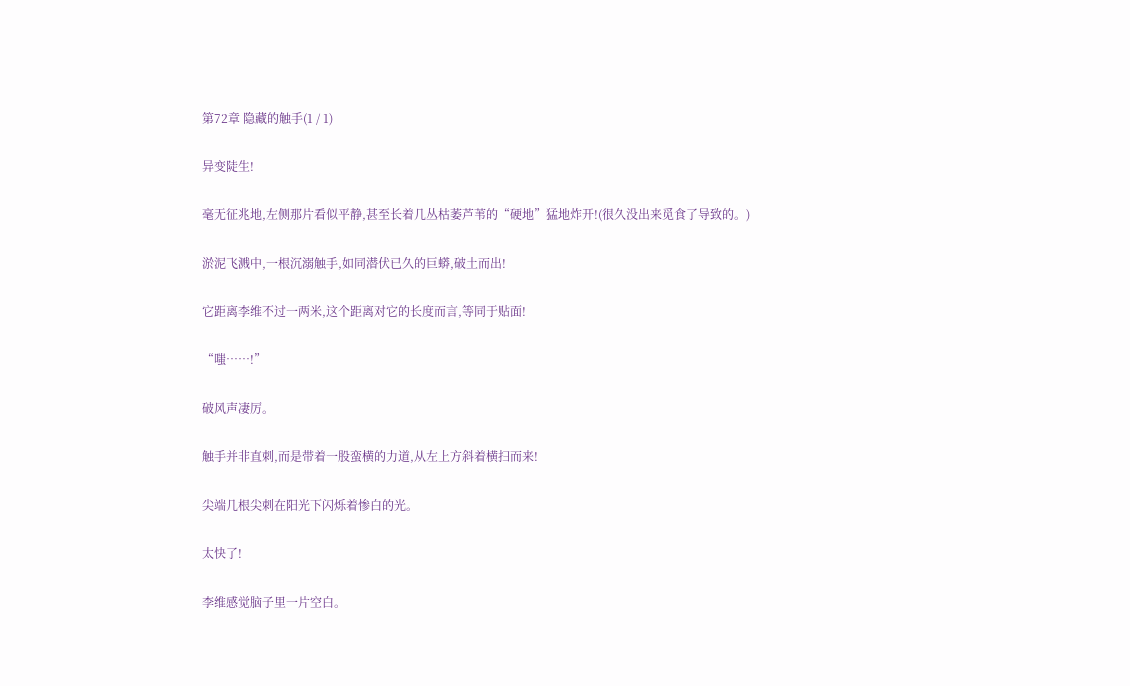第72章 隐藏的触手(1 / 1)

异变陡生!

毫无征兆地,左侧那片看似平静,甚至长着几丛枯萎芦苇的“硬地”猛地炸开!(很久没出来觅食了导致的。)

淤泥飞溅中,一根沉溺触手,如同潜伏已久的巨蟒,破土而出!

它距离李维不过一两米,这个距离对它的长度而言,等同于贴面!

“嗤……!”

破风声凄厉。

触手并非直刺,而是带着一股蛮横的力道,从左上方斜着横扫而来!

尖端几根尖刺在阳光下闪烁着惨白的光。

太快了!

李维感觉脑子里一片空白。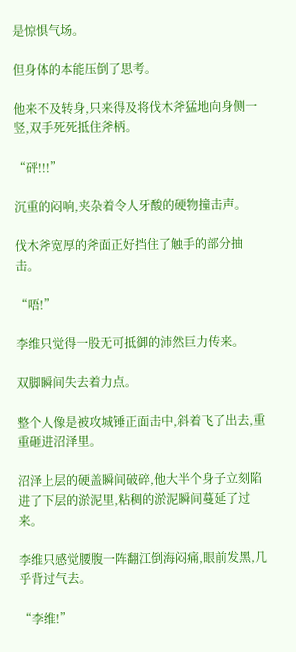是惊惧气场。

但身体的本能压倒了思考。

他来不及转身,只来得及将伐木斧猛地向身侧一竖,双手死死抵住斧柄。

“砰!!!”

沉重的闷响,夹杂着令人牙酸的硬物撞击声。

伐木斧宽厚的斧面正好挡住了触手的部分抽击。

“唔!”

李维只觉得一股无可抵御的沛然巨力传来。

双脚瞬间失去着力点。

整个人像是被攻城锤正面击中,斜着飞了出去,重重砸进沼泽里。

沼泽上层的硬盖瞬间破碎,他大半个身子立刻陷进了下层的淤泥里,粘稠的淤泥瞬间蔓延了过来。

李维只感觉腰腹一阵翻江倒海闷痛,眼前发黑,几乎背过气去。

“李维!”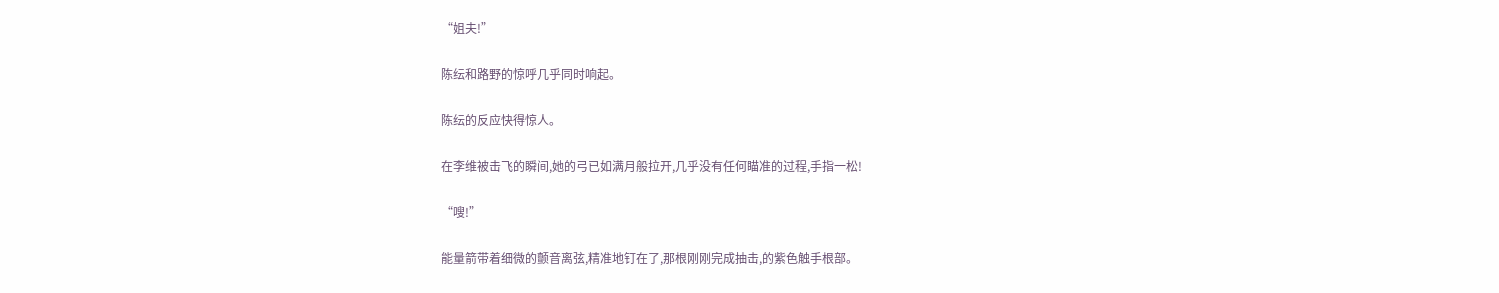“姐夫!”

陈纭和路野的惊呼几乎同时响起。

陈纭的反应快得惊人。

在李维被击飞的瞬间,她的弓已如满月般拉开,几乎没有任何瞄准的过程,手指一松!

“嗖!”

能量箭带着细微的颤音离弦,精准地钉在了,那根刚刚完成抽击,的紫色触手根部。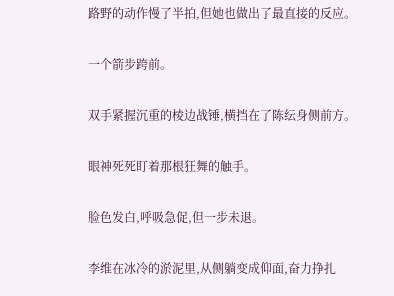路野的动作慢了半拍,但她也做出了最直接的反应。

一个箭步跨前。

双手紧握沉重的棱边战锤,横挡在了陈纭身侧前方。

眼神死死盯着那根狂舞的触手。

脸色发白,呼吸急促,但一步未退。

李维在冰冷的淤泥里,从侧躺变成仰面,奋力挣扎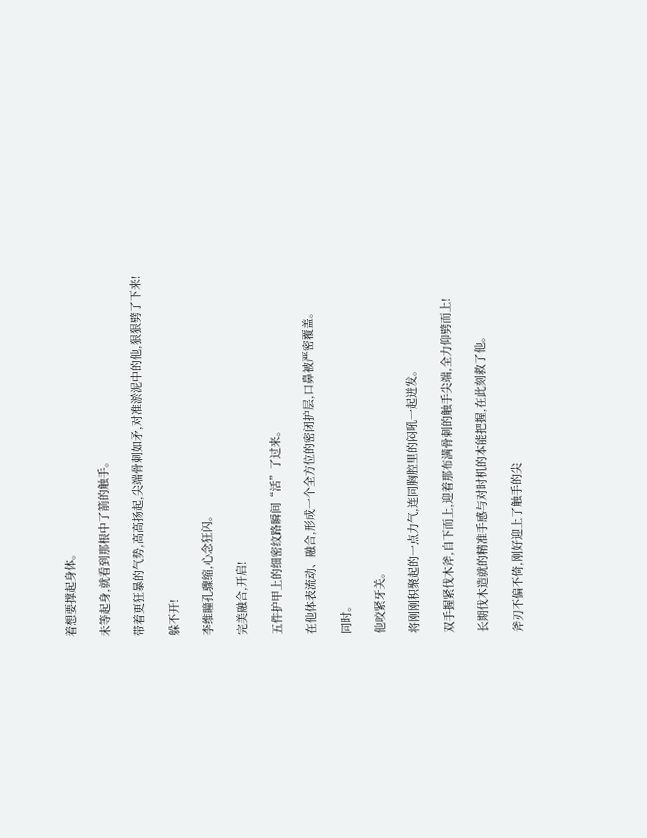着想要撑起身体。

未等起身,就看到那根中了箭的触手。

带着更狂暴的气势,高高扬起,尖端骨刺如矛,对准淤泥中的他,狠狠劈了下来!

躲不开!

李维瞳孔骤缩,心念狂闪。

完美融合,开启!

五件护甲上的细密纹路瞬间“活”了过来。

在他体表流动、融合,形成一个全方位的密闭护层,口鼻被严密覆盖。

同时。

他咬紧牙关。

将刚刚积聚起的一点力气,连同胸腔里的闷吼一起迸发。

双手握紧伐木斧,自下而上,迎着那布满骨刺的触手尖端,全力仰劈而上!

长期伐木造就的精准手感与对时机的本能把握,在此刻救了他。

斧刃不偏不倚,刚好迎上了触手的尖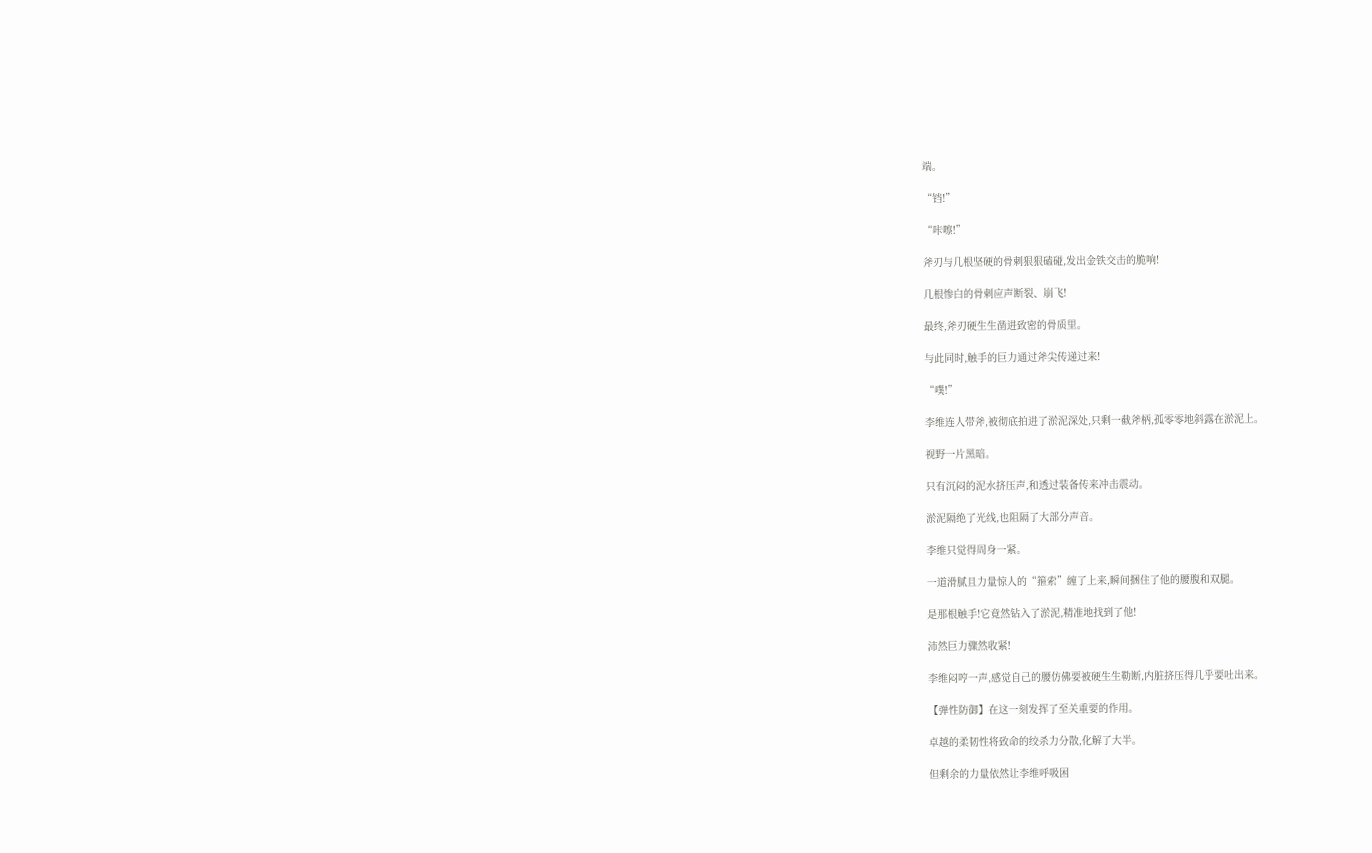端。

“铛!”

“咔嚓!”

斧刃与几根坚硬的骨刺狠狠磕碰,发出金铁交击的脆响!

几根惨白的骨刺应声断裂、崩飞!

最终,斧刃硬生生凿进致密的骨质里。

与此同时,触手的巨力通过斧尖传递过来!

“噗!”

李维连人带斧,被彻底拍进了淤泥深处,只剩一截斧柄,孤零零地斜露在淤泥上。

视野一片黑暗。

只有沉闷的泥水挤压声,和透过装备传来冲击震动。

淤泥隔绝了光线,也阻隔了大部分声音。

李维只觉得周身一紧。

一道滑腻且力量惊人的“箍索”缠了上来,瞬间捆住了他的腰腹和双腿。

是那根触手!它竟然钻入了淤泥,精准地找到了他!

沛然巨力骤然收紧!

李维闷哼一声,感觉自己的腰仿佛要被硬生生勒断,内脏挤压得几乎要吐出来。

【弹性防御】在这一刻发挥了至关重要的作用。

卓越的柔韧性将致命的绞杀力分散,化解了大半。

但剩余的力量依然让李维呼吸困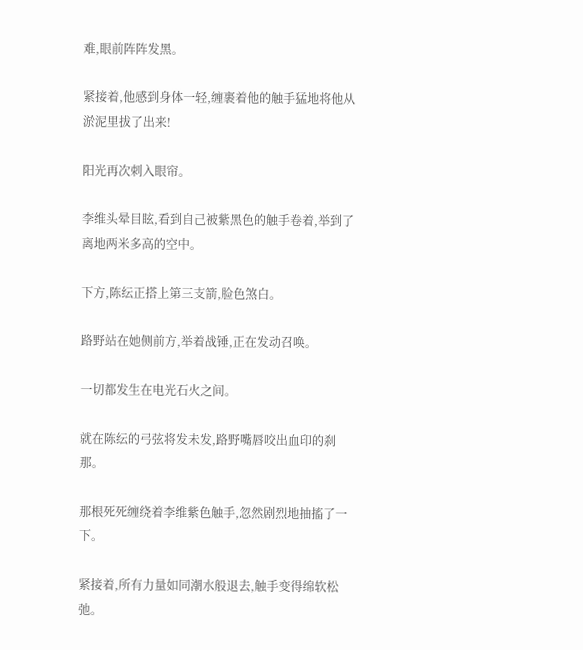难,眼前阵阵发黑。

紧接着,他感到身体一轻,缠裹着他的触手猛地将他从淤泥里拔了出来!

阳光再次刺入眼帘。

李维头晕目眩,看到自己被紫黑色的触手卷着,举到了离地两米多高的空中。

下方,陈纭正搭上第三支箭,脸色煞白。

路野站在她侧前方,举着战锤,正在发动召唤。

一切都发生在电光石火之间。

就在陈纭的弓弦将发未发,路野嘴唇咬出血印的刹那。

那根死死缠绕着李维紫色触手,忽然剧烈地抽搐了一下。

紧接着,所有力量如同潮水般退去,触手变得绵软松弛。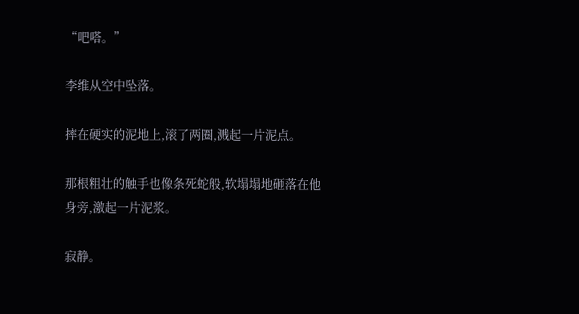“吧嗒。”

李维从空中坠落。

摔在硬实的泥地上,滚了两圈,溅起一片泥点。

那根粗壮的触手也像条死蛇般,软塌塌地砸落在他身旁,激起一片泥浆。

寂静。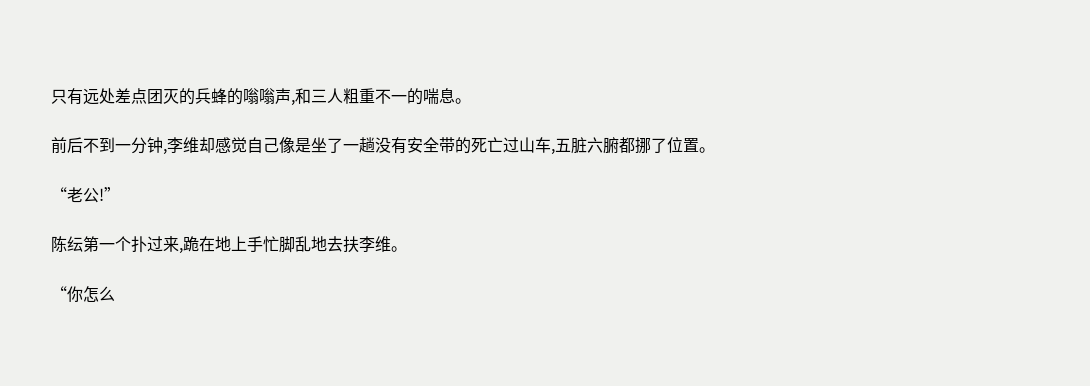只有远处差点团灭的兵蜂的嗡嗡声,和三人粗重不一的喘息。

前后不到一分钟,李维却感觉自己像是坐了一趟没有安全带的死亡过山车,五脏六腑都挪了位置。

“老公!”

陈纭第一个扑过来,跪在地上手忙脚乱地去扶李维。

“你怎么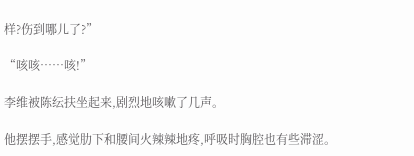样?伤到哪儿了?”

“咳咳……咳!”

李维被陈纭扶坐起来,剧烈地咳嗽了几声。

他摆摆手,感觉肋下和腰间火辣辣地疼,呼吸时胸腔也有些滞涩。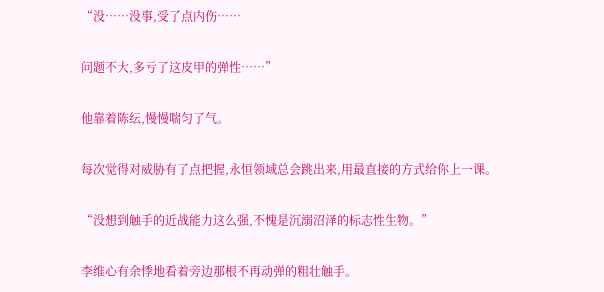“没……没事,受了点内伤……

问题不大,多亏了这皮甲的弹性……”

他靠着陈纭,慢慢喘匀了气。

每次觉得对威胁有了点把握,永恒领域总会跳出来,用最直接的方式给你上一课。

“没想到触手的近战能力这么强,不愧是沉溺沼泽的标志性生物。”

李维心有余悸地看着旁边那根不再动弹的粗壮触手。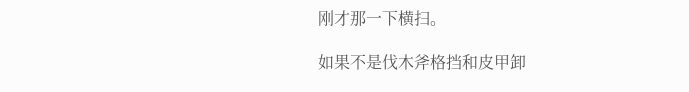刚才那一下横扫。

如果不是伐木斧格挡和皮甲卸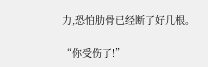力,恐怕肋骨已经断了好几根。

“你受伤了!”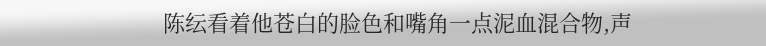陈纭看着他苍白的脸色和嘴角一点泥血混合物,声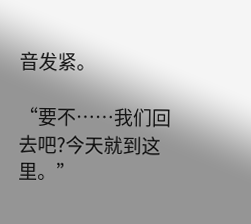音发紧。

“要不……我们回去吧?今天就到这里。”